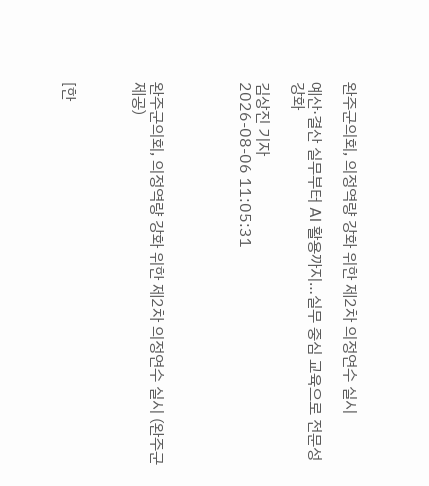완주군의회, 의정역량 강화 위한 제2차 의정연수 실시

예산·결산 실무부터 AI 활용까지…실무 중심 교육으로 전문성 강화

김상진 기자
2026-08-06 11:05:31




완주군의회, 의정역량 강화 위한 제2차 의정연수 실시 (완주군 제공)



[한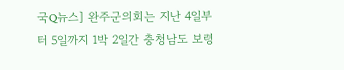국Q뉴스] 완주군의회는 지난 4일부터 5일까지 1박 2일간 충청남도 보령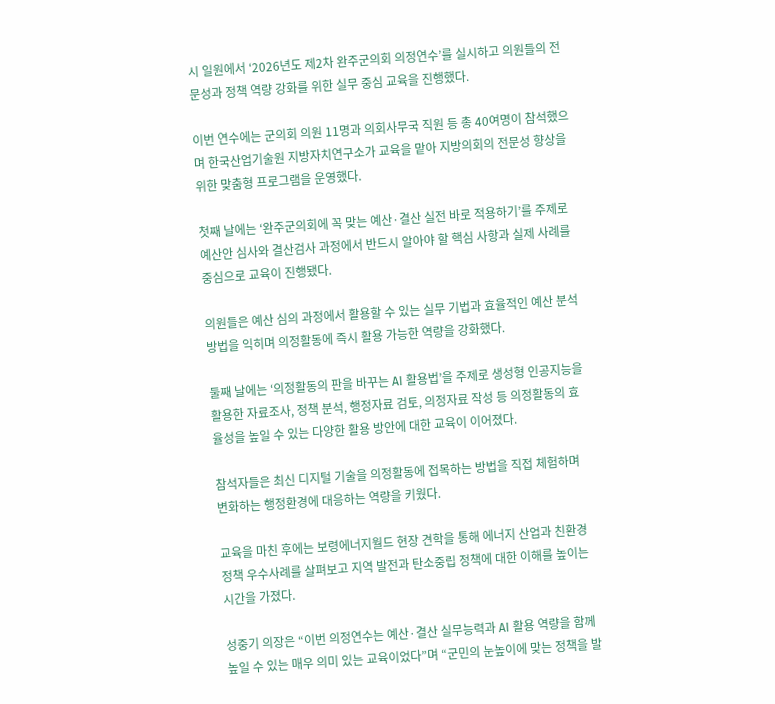시 일원에서 ‘2026년도 제2차 완주군의회 의정연수’를 실시하고 의원들의 전문성과 정책 역량 강화를 위한 실무 중심 교육을 진행했다.

이번 연수에는 군의회 의원 11명과 의회사무국 직원 등 총 40여명이 참석했으며 한국산업기술원 지방자치연구소가 교육을 맡아 지방의회의 전문성 향상을 위한 맞춤형 프로그램을 운영했다.

첫째 날에는 ‘완주군의회에 꼭 맞는 예산·결산 실전 바로 적용하기’를 주제로 예산안 심사와 결산검사 과정에서 반드시 알아야 할 핵심 사항과 실제 사례를 중심으로 교육이 진행됐다.

의원들은 예산 심의 과정에서 활용할 수 있는 실무 기법과 효율적인 예산 분석 방법을 익히며 의정활동에 즉시 활용 가능한 역량을 강화했다.

둘째 날에는 ‘의정활동의 판을 바꾸는 AI 활용법’을 주제로 생성형 인공지능을 활용한 자료조사, 정책 분석, 행정자료 검토, 의정자료 작성 등 의정활동의 효율성을 높일 수 있는 다양한 활용 방안에 대한 교육이 이어졌다.

참석자들은 최신 디지털 기술을 의정활동에 접목하는 방법을 직접 체험하며 변화하는 행정환경에 대응하는 역량을 키웠다.

교육을 마친 후에는 보령에너지월드 현장 견학을 통해 에너지 산업과 친환경 정책 우수사례를 살펴보고 지역 발전과 탄소중립 정책에 대한 이해를 높이는 시간을 가졌다.

성중기 의장은 “이번 의정연수는 예산·결산 실무능력과 AI 활용 역량을 함께 높일 수 있는 매우 의미 있는 교육이었다”며 “군민의 눈높이에 맞는 정책을 발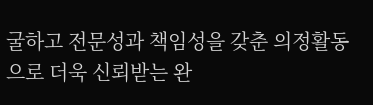굴하고 전문성과 책임성을 갖춘 의정활동으로 더욱 신뢰받는 완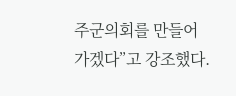주군의회를 만들어 가겠다”고 강조했다.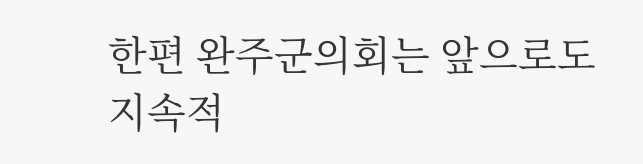한편 완주군의회는 앞으로도 지속적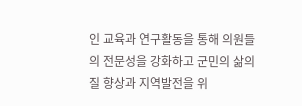인 교육과 연구활동을 통해 의원들의 전문성을 강화하고 군민의 삶의 질 향상과 지역발전을 위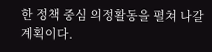한 정책 중심 의정활동을 펼쳐 나갈 계획이다.